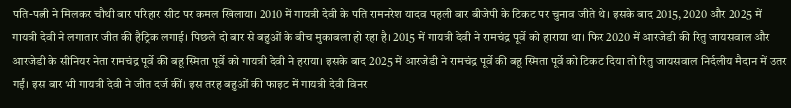पति-पत्नी ने मिलकर चौथी बार परिहार सीट पर कमल खिलाया। 2010 में गायत्री देवी के पति रामनरेश यादव पहली बार बीजेपी के टिकट पर चुनाव जीते थे। इसके बाद 2015, 2020 और 2025 में गायत्री देवी ने लगातार जीत की हैट्रिक लगाई। पिछले दो बार से बहुओं के बीच मुकाबला हो रहा है। 2015 में गायत्री देवी ने रामचंद्र पूर्वे को हाराया था। फिर 2020 में आरजेडी की रितु जायसवाल और आरजेडी के सीनियर नेता रामचंद्र पूर्वे की बहू स्मिता पूर्वे को गायत्री देवी ने हराया। इसके बाद 2025 में आरजेडी ने रामचंद्र पूर्वे की बहू स्मिता पूर्वे को टिकट दिया तो रितु जायसवाल निर्दलीय मैदान में उतर गईं। इस बार भी गायत्री देवी ने जीत दर्ज कीं। इस तरह बहुओं की फाइट में गायत्री देवी विनर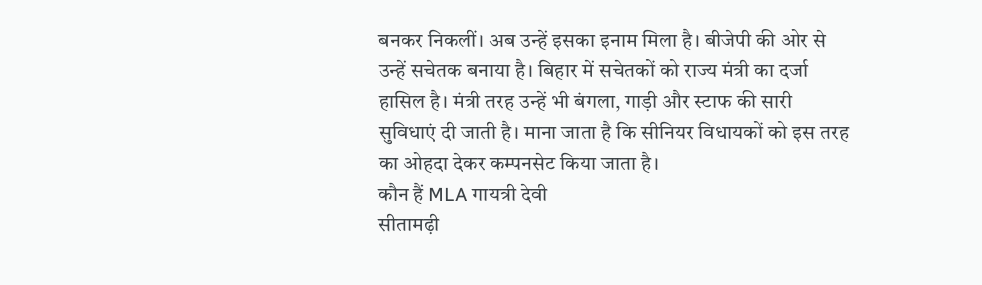बनकर निकलीं। अब उन्हें इसका इनाम मिला है। बीजेपी की ओर से उन्हें सचेतक बनाया है। बिहार में सचेतकों को राज्य मंत्री का दर्जा हासिल है। मंत्री तरह उन्हें भी बंगला, गाड़ी और स्टाफ की सारी सुविधाएं दी जाती है। माना जाता है कि सीनियर विधायकों को इस तरह का ओहदा देकर कम्पनसेट किया जाता है।
कौन हैं MLA गायत्री देवी
सीतामढ़ी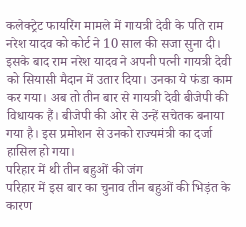कलेक्ट्रेट फायरिंग मामले में गायत्री देवी के पति राम नरेश यादव को कोर्ट ने 10 साल की सजा सुना दी। इसके बाद राम नरेश यादव ने अपनी पत्नी गायत्री देवी को सियासी मैदान में उतार दिया। उनका ये फंडा काम कर गया। अब तो तीन बार से गायत्री देवी बीजेपी की विधायक हैं। बीजेपी की ओर से उन्हें सचेतक बनाया गया है। इस प्रमोशन से उनको राज्यमंत्री का दर्जा हासिल हो गया।
परिहार में थी तीन बहुओं की जंग
परिहार में इस बार का चुनाव तीन बहुओं की भिड़ंत के कारण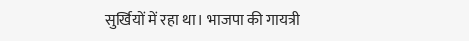सुर्खियों में रहा था। भाजपा की गायत्री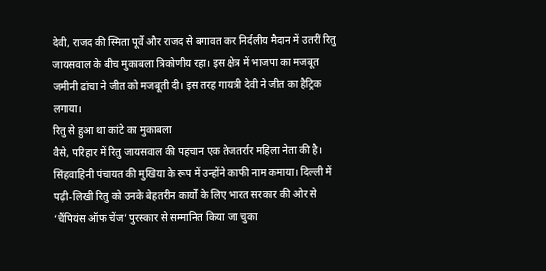देवी, राजद की स्मिता पूर्वे और राजद से बगावत कर निर्दलीय मैदान में उतरीं रितु जायसवाल के बीच मुकाबला त्रिकोणीय रहा। इस क्षेत्र में भाजपा का मजबूत जमीनी ढांचा ने जीत को मजबूती दी। इस तरह गायत्री देवी ने जीत का हैट्रिक लगाया।
रितु से हुआ था कांटे का मुकाबला
वैसे, परिहार में रितु जायसवाल की पहचान एक तेजतर्रार महिला नेता की है। सिंहवाहिनी पंचायत की मुखिया के रूप में उन्होंने काफी नाम कमाया। दिल्ली में पढ़ी-लिखी रितु को उनके बेहतरीन कार्यों के लिए भारत सरकार की ओर से ‘चैंपियंस ऑफ चेंज’ पुरस्कार से सम्मानित किया जा चुका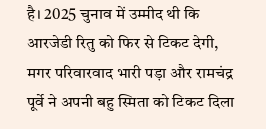है। 2025 चुनाव में उम्मीद थी कि आरजेडी रितु को फिर से टिकट देगी, मगर परिवारवाद भारी पड़ा और रामचंद्र पूर्वे ने अपनी बहु स्मिता को टिकट दिला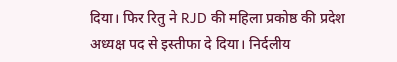दिया। फिर रितु ने RJD की महिला प्रकोष्ठ की प्रदेश अध्यक्ष पद से इस्तीफा दे दिया। निर्दलीय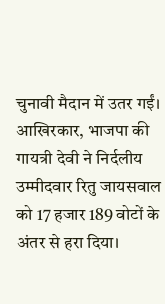चुनावी मैदान में उतर गईं। आखिरकार, भाजपा की गायत्री देवी ने निर्दलीय उम्मीदवार रितु जायसवाल को 17 हजार 189 वोटों के अंतर से हरा दिया।